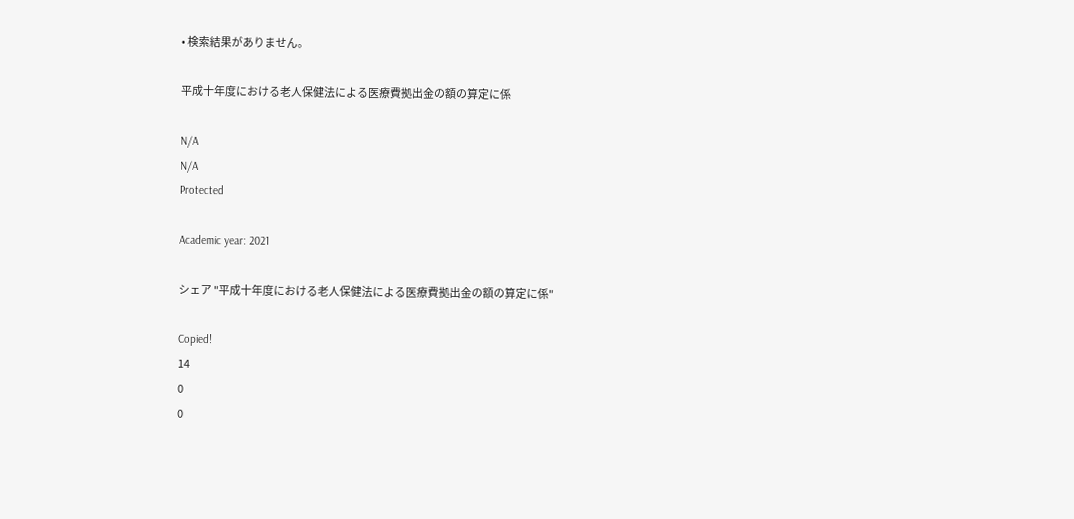• 検索結果がありません。

平成十年度における老人保健法による医療費拠出金の額の算定に係

N/A
N/A
Protected

Academic year: 2021

シェア "平成十年度における老人保健法による医療費拠出金の額の算定に係"

Copied!
14
0
0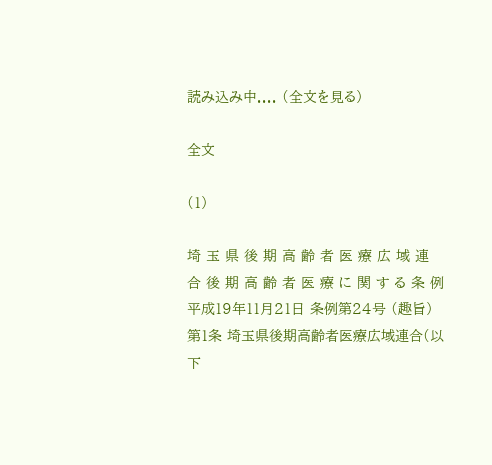読み込み中.... (全文を見る)

全文

(1)

埼 玉 県 後 期 高 齢 者 医 療 広 域 連 合 後 期 高 齢 者 医 療 に 関 す る 条 例 平成19年11月21日 条例第24号 (趣旨) 第1条 埼玉県後期高齢者医療広域連合(以下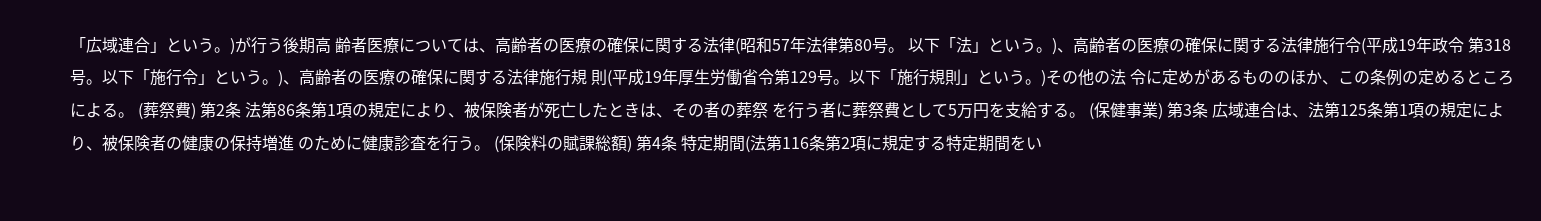「広域連合」という。)が行う後期高 齢者医療については、高齢者の医療の確保に関する法律(昭和57年法律第80号。 以下「法」という。)、高齢者の医療の確保に関する法律施行令(平成19年政令 第318号。以下「施行令」という。)、高齢者の医療の確保に関する法律施行規 則(平成19年厚生労働省令第129号。以下「施行規則」という。)その他の法 令に定めがあるもののほか、この条例の定めるところによる。 (葬祭費) 第2条 法第86条第1項の規定により、被保険者が死亡したときは、その者の葬祭 を行う者に葬祭費として5万円を支給する。 (保健事業) 第3条 広域連合は、法第125条第1項の規定により、被保険者の健康の保持増進 のために健康診査を行う。 (保険料の賦課総額) 第4条 特定期間(法第116条第2項に規定する特定期間をい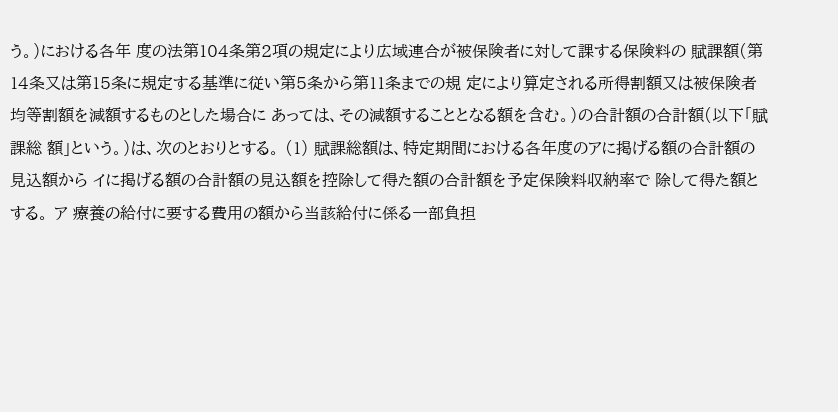う。)における各年 度の法第104条第2項の規定により広域連合が被保険者に対して課する保険料の 賦課額(第14条又は第15条に規定する基準に従い第5条から第11条までの規 定により算定される所得割額又は被保険者均等割額を減額するものとした場合に あっては、その減額することとなる額を含む。)の合計額の合計額(以下「賦課総 額」という。)は、次のとおりとする。 (1) 賦課総額は、特定期間における各年度のアに掲げる額の合計額の見込額から イに掲げる額の合計額の見込額を控除して得た額の合計額を予定保険料収納率で 除して得た額とする。 ア 療養の給付に要する費用の額から当該給付に係る一部負担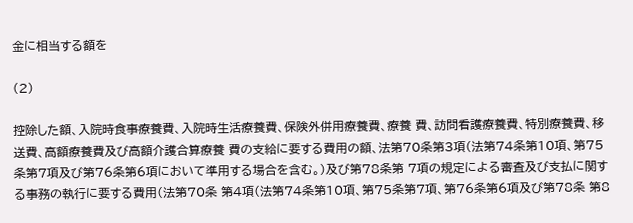金に相当する額を

(2)

控除した額、入院時食事療養費、入院時生活療養費、保険外併用療養費、療養 費、訪問看護療養費、特別療養費、移送費、高額療養費及び高額介護合算療養 費の支給に要する費用の額、法第70条第3項(法第74条第10項、第75 条第7項及び第76条第6項において準用する場合を含む。)及び第78条第 7項の規定による審査及び支払に関する事務の執行に要する費用(法第70条 第4項(法第74条第10項、第75条第7項、第76条第6項及び第78条 第8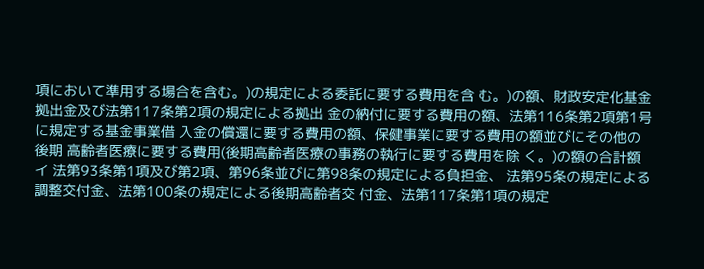項において準用する場合を含む。)の規定による委託に要する費用を含 む。)の額、財政安定化基金拠出金及び法第117条第2項の規定による拠出 金の納付に要する費用の額、法第116条第2項第1号に規定する基金事業借 入金の償還に要する費用の額、保健事業に要する費用の額並びにその他の後期 高齢者医療に要する費用(後期高齢者医療の事務の執行に要する費用を除 く。)の額の合計額 イ 法第93条第1項及び第2項、第96条並びに第98条の規定による負担金、 法第95条の規定による調整交付金、法第100条の規定による後期高齢者交 付金、法第117条第1項の規定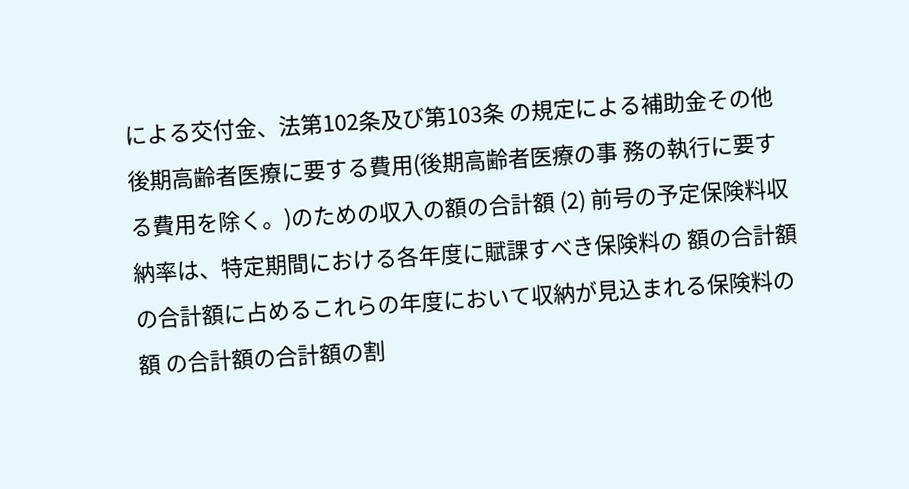による交付金、法第102条及び第103条 の規定による補助金その他後期高齢者医療に要する費用(後期高齢者医療の事 務の執行に要する費用を除く。)のための収入の額の合計額 (2) 前号の予定保険料収納率は、特定期間における各年度に賦課すべき保険料の 額の合計額の合計額に占めるこれらの年度において収納が見込まれる保険料の額 の合計額の合計額の割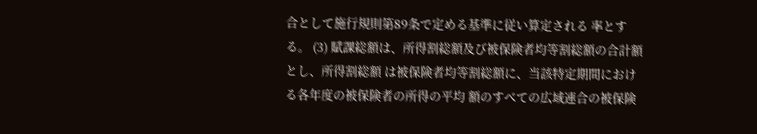合として施行規則第89条で定める基準に従い算定される 率とする。 (3) 賦課総額は、所得割総額及び被保険者均等割総額の合計額とし、所得割総額 は被保険者均等割総額に、当該特定期間における各年度の被保険者の所得の平均 額のすべての広域連合の被保険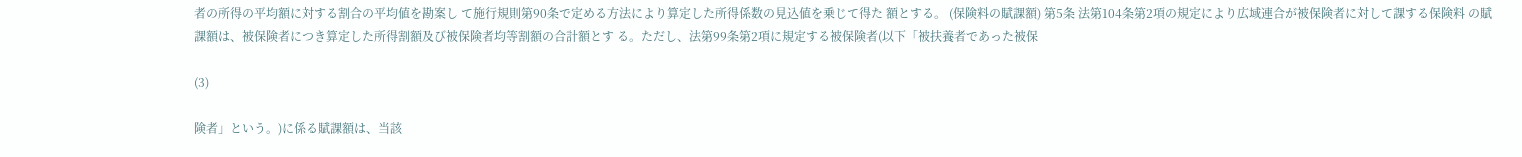者の所得の平均額に対する割合の平均値を勘案し て施行規則第90条で定める方法により算定した所得係数の見込値を乗じて得た 額とする。 (保険料の賦課額) 第5条 法第104条第2項の規定により広域連合が被保険者に対して課する保険料 の賦課額は、被保険者につき算定した所得割額及び被保険者均等割額の合計額とす る。ただし、法第99条第2項に規定する被保険者(以下「被扶養者であった被保

(3)

険者」という。)に係る賦課額は、当該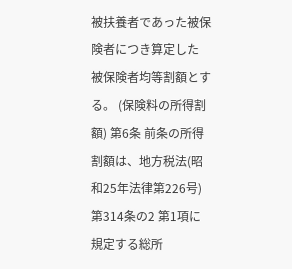被扶養者であった被保険者につき算定した 被保険者均等割額とする。 (保険料の所得割額) 第6条 前条の所得割額は、地方税法(昭和25年法律第226号)第314条の2 第1項に規定する総所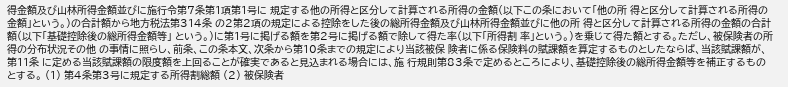得金額及び山林所得金額並びに施行令第7条第1項第1号に 規定する他の所得と区分して計算される所得の金額(以下この条において「他の所 得と区分して計算される所得の金額」という。)の合計額から地方税法第314条 の2第2項の規定による控除をした後の総所得金額及び山林所得金額並びに他の所 得と区分して計算される所得の金額の合計額(以下「基礎控除後の総所得金額等」 という。)に第1号に掲げる額を第2号に掲げる額で除して得た率(以下「所得割 率」という。)を乗じて得た額とする。ただし、被保険者の所得の分布状況その他 の事情に照らし、前条、この条本文、次条から第10条までの規定により当該被保 険者に係る保険料の賦課額を算定するものとしたならば、当該賦課額が、第11条 に定める当該賦課額の限度額を上回ることが確実であると見込まれる場合には、施 行規則第83条で定めるところにより、基礎控除後の総所得金額等を補正するもの とする。 (1) 第4条第3号に規定する所得割総額 (2) 被保険者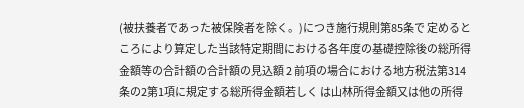(被扶養者であった被保険者を除く。)につき施行規則第85条で 定めるところにより算定した当該特定期間における各年度の基礎控除後の総所得 金額等の合計額の合計額の見込額 2 前項の場合における地方税法第314条の2第1項に規定する総所得金額若しく は山林所得金額又は他の所得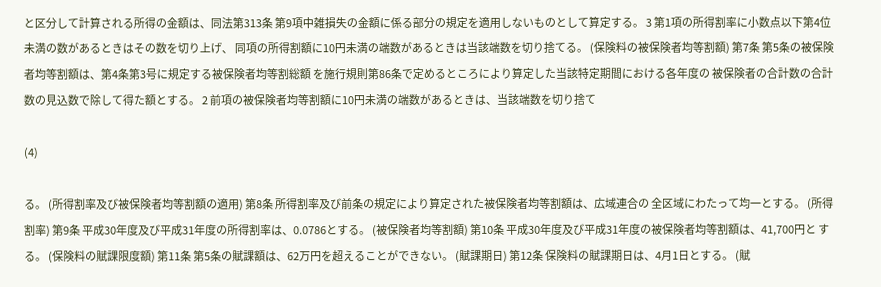と区分して計算される所得の金額は、同法第313条 第9項中雑損失の金額に係る部分の規定を適用しないものとして算定する。 3 第1項の所得割率に小数点以下第4位未満の数があるときはその数を切り上げ、 同項の所得割額に10円未満の端数があるときは当該端数を切り捨てる。 (保険料の被保険者均等割額) 第7条 第5条の被保険者均等割額は、第4条第3号に規定する被保険者均等割総額 を施行規則第86条で定めるところにより算定した当該特定期間における各年度の 被保険者の合計数の合計数の見込数で除して得た額とする。 2 前項の被保険者均等割額に10円未満の端数があるときは、当該端数を切り捨て

(4)

る。 (所得割率及び被保険者均等割額の適用) 第8条 所得割率及び前条の規定により算定された被保険者均等割額は、広域連合の 全区域にわたって均一とする。 (所得割率) 第9条 平成30年度及び平成31年度の所得割率は、0.0786とする。 (被保険者均等割額) 第10条 平成30年度及び平成31年度の被保険者均等割額は、41,700円と する。 (保険料の賦課限度額) 第11条 第5条の賦課額は、62万円を超えることができない。 (賦課期日) 第12条 保険料の賦課期日は、4月1日とする。 (賦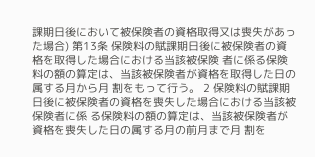課期日後において被保険者の資格取得又は喪失があった場合) 第13条 保険料の賦課期日後に被保険者の資格を取得した場合における当該被保険 者に係る保険料の額の算定は、当該被保険者が資格を取得した日の属する月から月 割をもって行う。 2 保険料の賦課期日後に被保険者の資格を喪失した場合における当該被保険者に係 る保険料の額の算定は、当該被保険者が資格を喪失した日の属する月の前月まで月 割を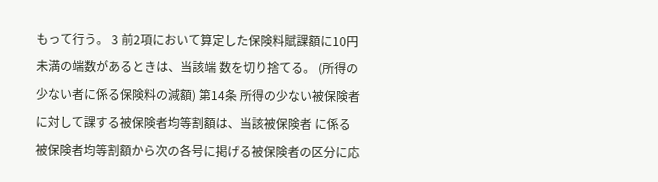もって行う。 3 前2項において算定した保険料賦課額に10円未満の端数があるときは、当該端 数を切り捨てる。 (所得の少ない者に係る保険料の減額) 第14条 所得の少ない被保険者に対して課する被保険者均等割額は、当該被保険者 に係る被保険者均等割額から次の各号に掲げる被保険者の区分に応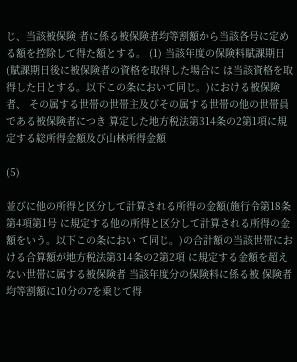じ、当該被保険 者に係る被保険者均等割額から当該各号に定める額を控除して得た額とする。 (1) 当該年度の保険料賦課期日(賦課期日後に被保険者の資格を取得した場合に は当該資格を取得した日とする。以下この条において同じ。)における被保険者、 その属する世帯の世帯主及びその属する世帯の他の世帯員である被保険者につき 算定した地方税法第314条の2第1項に規定する総所得金額及び山林所得金額

(5)

並びに他の所得と区分して計算される所得の金額(施行令第18条第4項第1号 に規定する他の所得と区分して計算される所得の金額をいう。以下この条におい て同じ。)の合計額の当該世帯における合算額が地方税法第314条の2第2項 に規定する金額を超えない世帯に属する被保険者 当該年度分の保険料に係る被 保険者均等割額に10分の7を乗じて得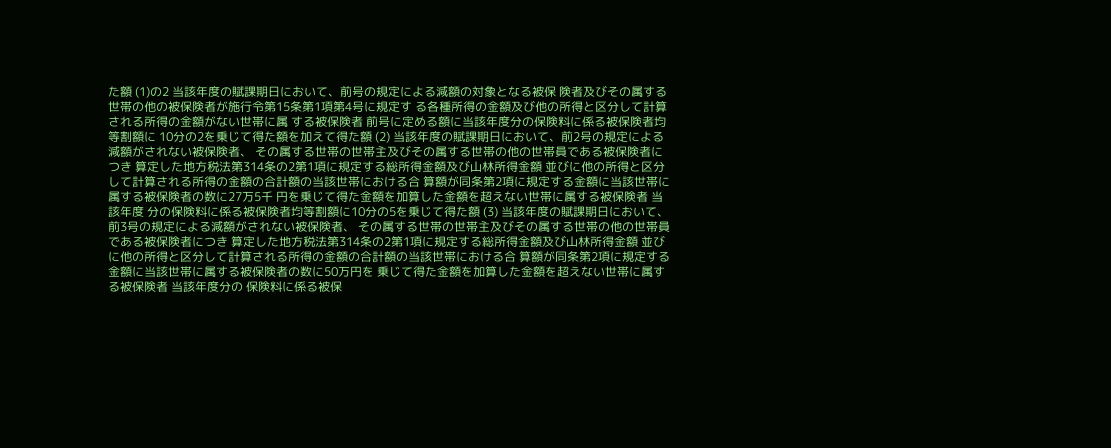た額 (1)の2 当該年度の賦課期日において、前号の規定による減額の対象となる被保 険者及びその属する世帯の他の被保険者が施行令第15条第1項第4号に規定す る各種所得の金額及び他の所得と区分して計算される所得の金額がない世帯に属 する被保険者 前号に定める額に当該年度分の保険料に係る被保険者均等割額に 10分の2を乗じて得た額を加えて得た額 (2) 当該年度の賦課期日において、前2号の規定による減額がされない被保険者、 その属する世帯の世帯主及びその属する世帯の他の世帯員である被保険者につき 算定した地方税法第314条の2第1項に規定する総所得金額及び山林所得金額 並びに他の所得と区分して計算される所得の金額の合計額の当該世帯における合 算額が同条第2項に規定する金額に当該世帯に属する被保険者の数に27万5千 円を乗じて得た金額を加算した金額を超えない世帯に属する被保険者 当該年度 分の保険料に係る被保険者均等割額に10分の5を乗じて得た額 (3) 当該年度の賦課期日において、前3号の規定による減額がされない被保険者、 その属する世帯の世帯主及びその属する世帯の他の世帯員である被保険者につき 算定した地方税法第314条の2第1項に規定する総所得金額及び山林所得金額 並びに他の所得と区分して計算される所得の金額の合計額の当該世帯における合 算額が同条第2項に規定する金額に当該世帯に属する被保険者の数に50万円を 乗じて得た金額を加算した金額を超えない世帯に属する被保険者 当該年度分の 保険料に係る被保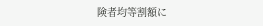険者均等割額に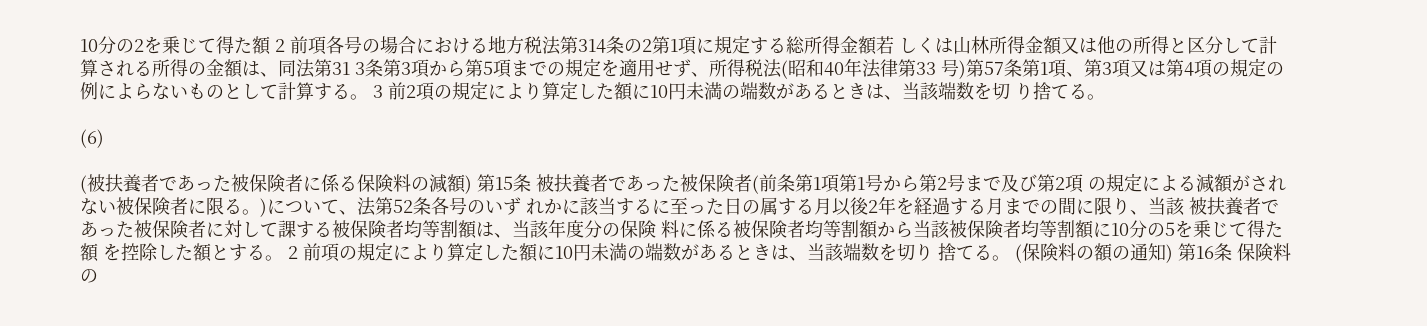10分の2を乗じて得た額 2 前項各号の場合における地方税法第314条の2第1項に規定する総所得金額若 しくは山林所得金額又は他の所得と区分して計算される所得の金額は、同法第31 3条第3項から第5項までの規定を適用せず、所得税法(昭和40年法律第33 号)第57条第1項、第3項又は第4項の規定の例によらないものとして計算する。 3 前2項の規定により算定した額に10円未満の端数があるときは、当該端数を切 り捨てる。

(6)

(被扶養者であった被保険者に係る保険料の減額) 第15条 被扶養者であった被保険者(前条第1項第1号から第2号まで及び第2項 の規定による減額がされない被保険者に限る。)について、法第52条各号のいず れかに該当するに至った日の属する月以後2年を経過する月までの間に限り、当該 被扶養者であった被保険者に対して課する被保険者均等割額は、当該年度分の保険 料に係る被保険者均等割額から当該被保険者均等割額に10分の5を乗じて得た額 を控除した額とする。 2 前項の規定により算定した額に10円未満の端数があるときは、当該端数を切り 捨てる。 (保険料の額の通知) 第16条 保険料の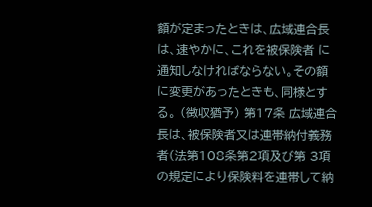額が定まったときは、広域連合長は、速やかに、これを被保険者 に通知しなければならない。その額に変更があったときも、同様とする。 (徴収猶予) 第17条 広域連合長は、被保険者又は連帯納付義務者(法第108条第2項及び第 3項の規定により保険料を連帯して納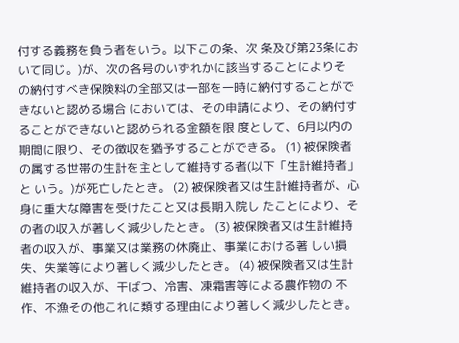付する義務を負う者をいう。以下この条、次 条及び第23条において同じ。)が、次の各号のいずれかに該当することによりそ の納付すべき保険料の全部又は一部を一時に納付することができないと認める場合 においては、その申請により、その納付することができないと認められる金額を限 度として、6月以内の期間に限り、その徴収を猶予することができる。 (1) 被保険者の属する世帯の生計を主として維持する者(以下「生計維持者」と いう。)が死亡したとき。 (2) 被保険者又は生計維持者が、心身に重大な障害を受けたこと又は長期入院し たことにより、その者の収入が著しく減少したとき。 (3) 被保険者又は生計維持者の収入が、事業又は業務の休廃止、事業における著 しい損失、失業等により著しく減少したとき。 (4) 被保険者又は生計維持者の収入が、干ばつ、冷害、凍霜害等による農作物の 不作、不漁その他これに類する理由により著しく減少したとき。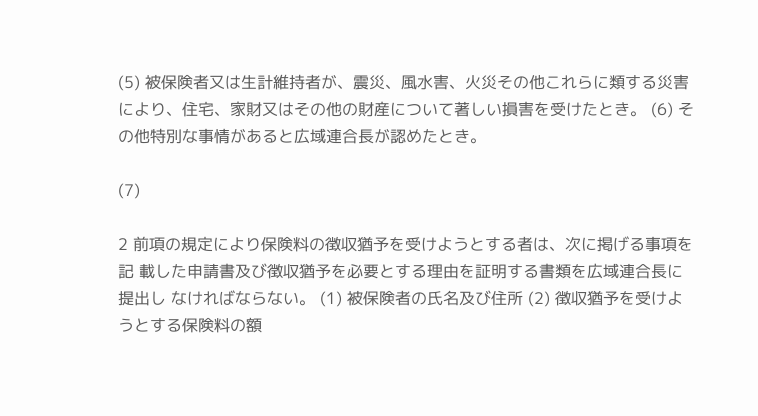(5) 被保険者又は生計維持者が、震災、風水害、火災その他これらに類する災害 により、住宅、家財又はその他の財産について著しい損害を受けたとき。 (6) その他特別な事情があると広域連合長が認めたとき。

(7)

2 前項の規定により保険料の徴収猶予を受けようとする者は、次に掲げる事項を記 載した申請書及び徴収猶予を必要とする理由を証明する書類を広域連合長に提出し なければならない。 (1) 被保険者の氏名及び住所 (2) 徴収猶予を受けようとする保険料の額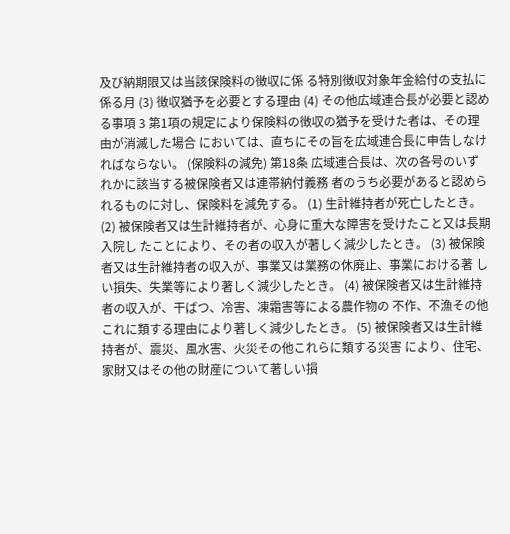及び納期限又は当該保険料の徴収に係 る特別徴収対象年金給付の支払に係る月 (3) 徴収猶予を必要とする理由 (4) その他広域連合長が必要と認める事項 3 第1項の規定により保険料の徴収の猶予を受けた者は、その理由が消滅した場合 においては、直ちにその旨を広域連合長に申告しなければならない。 (保険料の減免) 第18条 広域連合長は、次の各号のいずれかに該当する被保険者又は連帯納付義務 者のうち必要があると認められるものに対し、保険料を減免する。 (1) 生計維持者が死亡したとき。 (2) 被保険者又は生計維持者が、心身に重大な障害を受けたこと又は長期入院し たことにより、その者の収入が著しく減少したとき。 (3) 被保険者又は生計維持者の収入が、事業又は業務の休廃止、事業における著 しい損失、失業等により著しく減少したとき。 (4) 被保険者又は生計維持者の収入が、干ばつ、冷害、凍霜害等による農作物の 不作、不漁その他これに類する理由により著しく減少したとき。 (5) 被保険者又は生計維持者が、震災、風水害、火災その他これらに類する災害 により、住宅、家財又はその他の財産について著しい損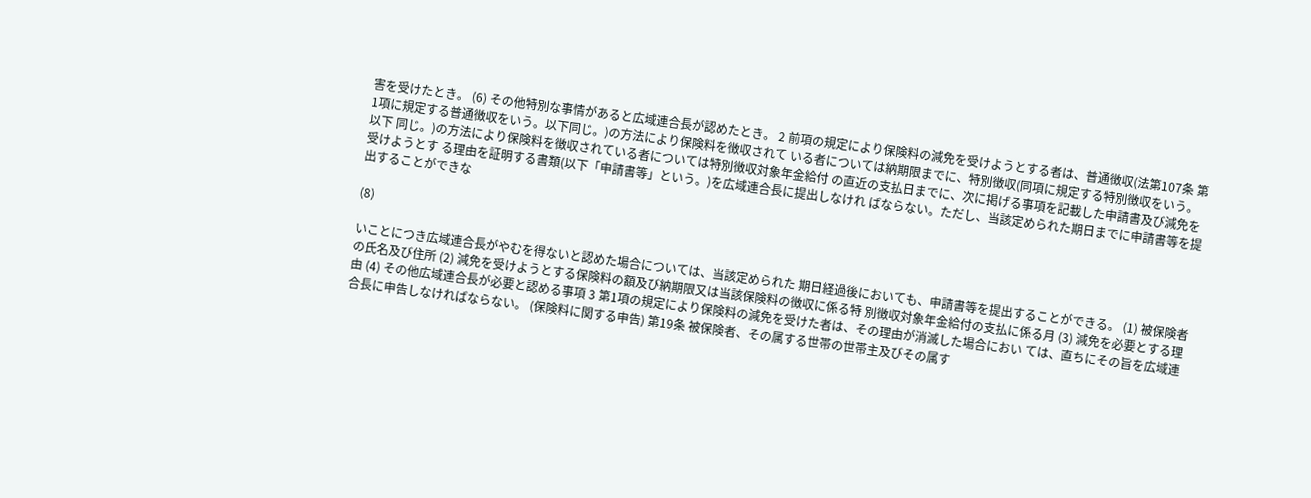害を受けたとき。 (6) その他特別な事情があると広域連合長が認めたとき。 2 前項の規定により保険料の減免を受けようとする者は、普通徴収(法第107条 第1項に規定する普通徴収をいう。以下同じ。)の方法により保険料を徴収されて いる者については納期限までに、特別徴収(同項に規定する特別徴収をいう。以下 同じ。)の方法により保険料を徴収されている者については特別徴収対象年金給付 の直近の支払日までに、次に掲げる事項を記載した申請書及び減免を受けようとす る理由を証明する書類(以下「申請書等」という。)を広域連合長に提出しなけれ ばならない。ただし、当該定められた期日までに申請書等を提出することができな

(8)

いことにつき広域連合長がやむを得ないと認めた場合については、当該定められた 期日経過後においても、申請書等を提出することができる。 (1) 被保険者の氏名及び住所 (2) 減免を受けようとする保険料の額及び納期限又は当該保険料の徴収に係る特 別徴収対象年金給付の支払に係る月 (3) 減免を必要とする理由 (4) その他広域連合長が必要と認める事項 3 第1項の規定により保険料の減免を受けた者は、その理由が消滅した場合におい ては、直ちにその旨を広域連合長に申告しなければならない。 (保険料に関する申告) 第19条 被保険者、その属する世帯の世帯主及びその属す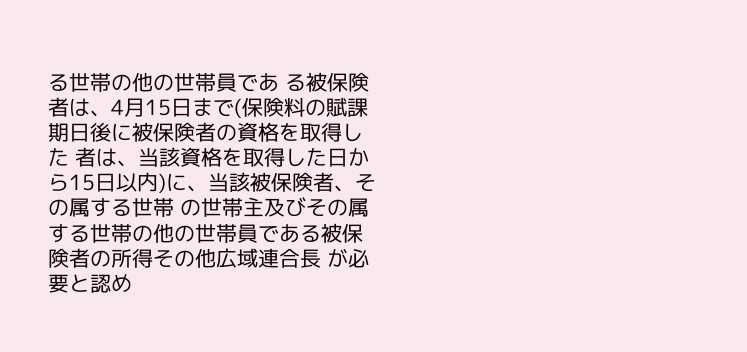る世帯の他の世帯員であ る被保険者は、4月15日まで(保険料の賦課期日後に被保険者の資格を取得した 者は、当該資格を取得した日から15日以内)に、当該被保険者、その属する世帯 の世帯主及びその属する世帯の他の世帯員である被保険者の所得その他広域連合長 が必要と認め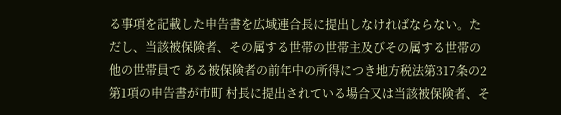る事項を記載した申告書を広域連合長に提出しなければならない。た だし、当該被保険者、その属する世帯の世帯主及びその属する世帯の他の世帯員で ある被保険者の前年中の所得につき地方税法第317条の2第1項の申告書が市町 村長に提出されている場合又は当該被保険者、そ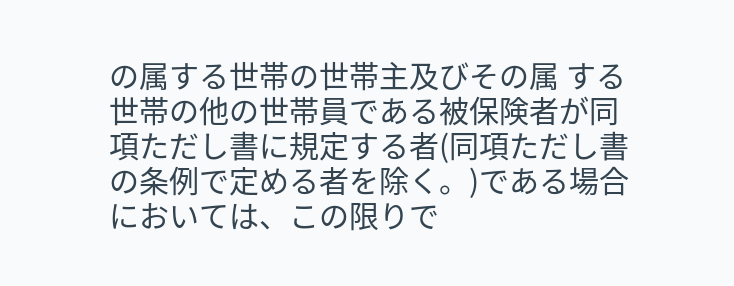の属する世帯の世帯主及びその属 する世帯の他の世帯員である被保険者が同項ただし書に規定する者(同項ただし書 の条例で定める者を除く。)である場合においては、この限りで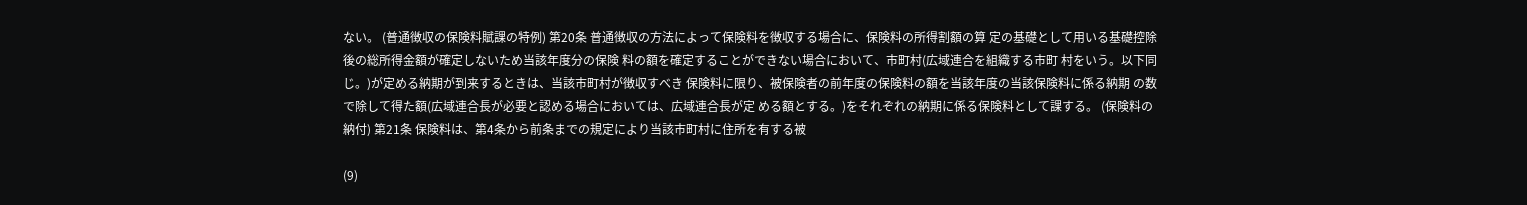ない。 (普通徴収の保険料賦課の特例) 第20条 普通徴収の方法によって保険料を徴収する場合に、保険料の所得割額の算 定の基礎として用いる基礎控除後の総所得金額が確定しないため当該年度分の保険 料の額を確定することができない場合において、市町村(広域連合を組織する市町 村をいう。以下同じ。)が定める納期が到来するときは、当該市町村が徴収すべき 保険料に限り、被保険者の前年度の保険料の額を当該年度の当該保険料に係る納期 の数で除して得た額(広域連合長が必要と認める場合においては、広域連合長が定 める額とする。)をそれぞれの納期に係る保険料として課する。 (保険料の納付) 第21条 保険料は、第4条から前条までの規定により当該市町村に住所を有する被

(9)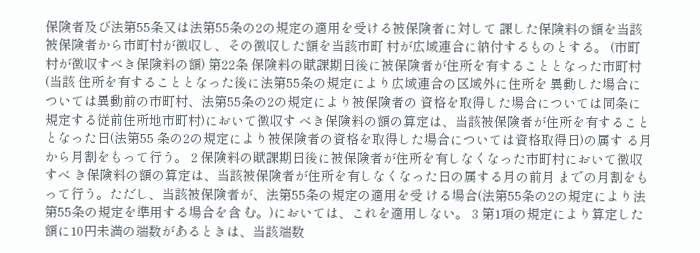保険者及び法第55条又は法第55条の2の規定の適用を受ける被保険者に対して 課した保険料の額を当該被保険者から市町村が徴収し、その徴収した額を当該市町 村が広域連合に納付するものとする。 (市町村が徴収すべき保険料の額) 第22条 保険料の賦課期日後に被保険者が住所を有することとなった市町村(当該 住所を有することとなった後に法第55条の規定により広域連合の区域外に住所を 異動した場合については異動前の市町村、法第55条の2の規定により被保険者の 資格を取得した場合については同条に規定する従前住所地市町村)において徴収す べき保険料の額の算定は、当該被保険者が住所を有することとなった日(法第55 条の2の規定により被保険者の資格を取得した場合については資格取得日)の属す る月から月割をもって行う。 2 保険料の賦課期日後に被保険者が住所を有しなくなった市町村において徴収すべ き保険料の額の算定は、当該被保険者が住所を有しなくなった日の属する月の前月 までの月割をもって行う。ただし、当該被保険者が、法第55条の規定の適用を受 ける場合(法第55条の2の規定により法第55条の規定を準用する場合を含 む。)においては、これを適用しない。 3 第1項の規定により算定した額に10円未満の端数があるときは、当該端数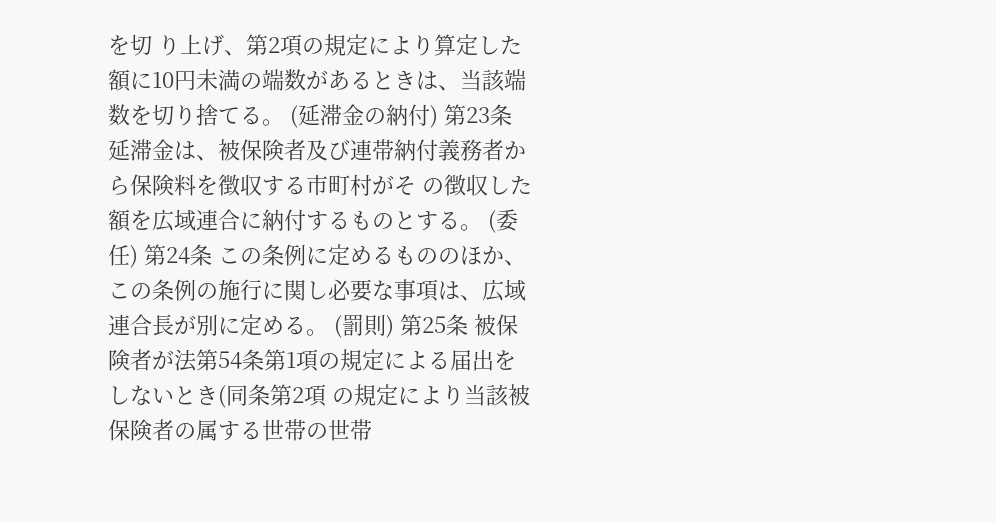を切 り上げ、第2項の規定により算定した額に10円未満の端数があるときは、当該端 数を切り捨てる。 (延滞金の納付) 第23条 延滞金は、被保険者及び連帯納付義務者から保険料を徴収する市町村がそ の徴収した額を広域連合に納付するものとする。 (委任) 第24条 この条例に定めるもののほか、この条例の施行に関し必要な事項は、広域 連合長が別に定める。 (罰則) 第25条 被保険者が法第54条第1項の規定による届出をしないとき(同条第2項 の規定により当該被保険者の属する世帯の世帯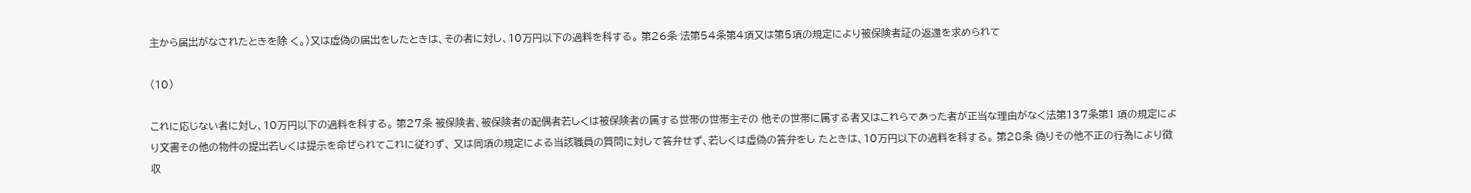主から届出がなされたときを除 く。)又は虚偽の届出をしたときは、その者に対し、10万円以下の過料を科する。 第26条 法第54条第4項又は第5項の規定により被保険者証の返還を求められて

(10)

これに応じない者に対し、10万円以下の過料を科する。 第27条 被保険者、被保険者の配偶者若しくは被保険者の属する世帯の世帯主その 他その世帯に属する者又はこれらであった者が正当な理由がなく法第137条第1 項の規定により文書その他の物件の提出若しくは提示を命ぜられてこれに従わず、 又は同項の規定による当該職員の質問に対して答弁せず、若しくは虚偽の答弁をし たときは、10万円以下の過料を科する。 第28条 偽りその他不正の行為により徴収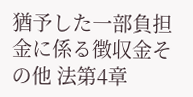猶予した一部負担金に係る徴収金その他 法第4章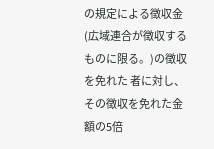の規定による徴収金(広域連合が徴収するものに限る。)の徴収を免れた 者に対し、その徴収を免れた金額の5倍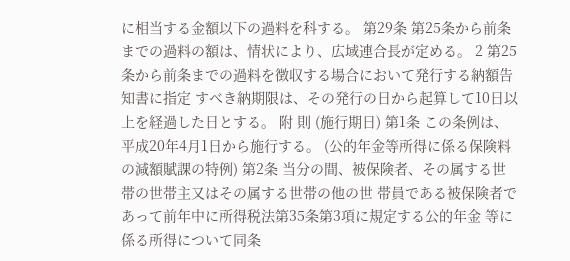に相当する金額以下の過料を科する。 第29条 第25条から前条までの過料の額は、情状により、広域連合長が定める。 2 第25条から前条までの過料を徴収する場合において発行する納額告知書に指定 すべき納期限は、その発行の日から起算して10日以上を経過した日とする。 附 則 (施行期日) 第1条 この条例は、平成20年4月1日から施行する。 (公的年金等所得に係る保険料の減額賦課の特例) 第2条 当分の間、被保険者、その属する世帯の世帯主又はその属する世帯の他の世 帯員である被保険者であって前年中に所得税法第35条第3項に規定する公的年金 等に係る所得について同条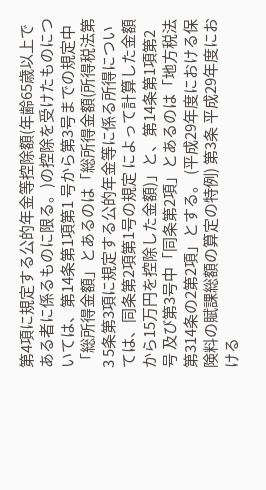第4項に規定する公的年金等控除額(年齢65歳以上で ある者に係るものに限る。)の控除を受けたものについては、第14条第1項第1 号から第3号までの規定中「総所得金額」とあるのは「総所得金額(所得税法第3 5条第3項に規定する公的年金等に係る所得については、同条第2項第1号の規定 によって計算した金額から15万円を控除した金額)」と、第14条第1項第2号 及び第3号中「同条第2項」とあるのは「地方税法第314条の2第2項」とする。 (平成29年度における保険料の賦課総額の算定の特例) 第3条 平成29年度における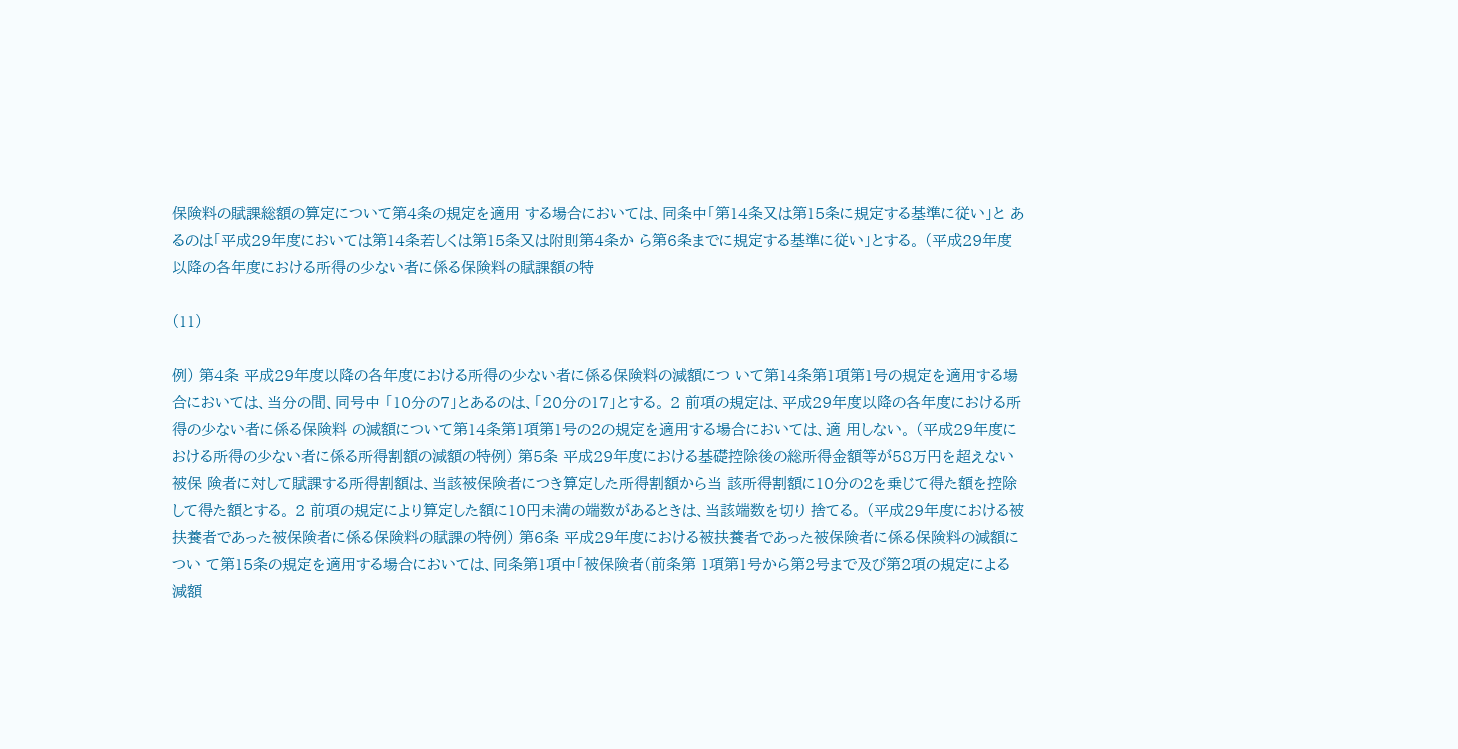保険料の賦課総額の算定について第4条の規定を適用 する場合においては、同条中「第14条又は第15条に規定する基準に従い」と あるのは「平成29年度においては第14条若しくは第15条又は附則第4条か ら第6条までに規定する基準に従い」とする。 (平成29年度以降の各年度における所得の少ない者に係る保険料の賦課額の特

(11)

例) 第4条 平成29年度以降の各年度における所得の少ない者に係る保険料の減額につ いて第14条第1項第1号の規定を適用する場合においては、当分の間、同号中 「10分の7」とあるのは、「20分の17」とする。 2 前項の規定は、平成29年度以降の各年度における所得の少ない者に係る保険料 の減額について第14条第1項第1号の2の規定を適用する場合においては、適 用しない。 (平成29年度における所得の少ない者に係る所得割額の減額の特例) 第5条 平成29年度における基礎控除後の総所得金額等が58万円を超えない被保 険者に対して賦課する所得割額は、当該被保険者につき算定した所得割額から当 該所得割額に10分の2を乗じて得た額を控除して得た額とする。 2 前項の規定により算定した額に10円未満の端数があるときは、当該端数を切り 捨てる。 (平成29年度における被扶養者であった被保険者に係る保険料の賦課の特例) 第6条 平成29年度における被扶養者であった被保険者に係る保険料の減額につい て第15条の規定を適用する場合においては、同条第1項中「被保険者(前条第 1項第1号から第2号まで及び第2項の規定による減額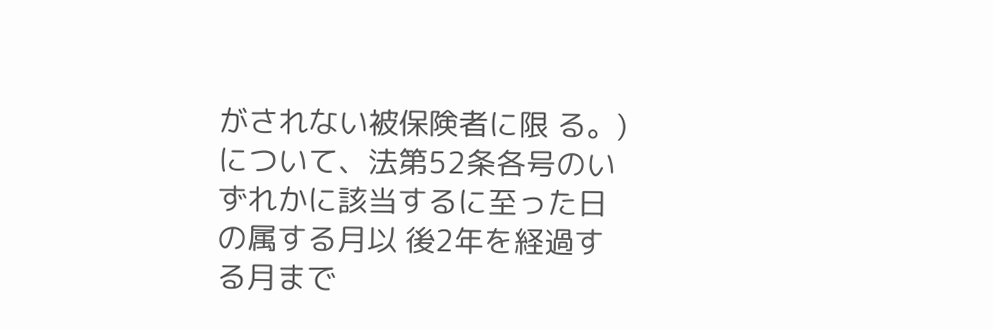がされない被保険者に限 る。)について、法第52条各号のいずれかに該当するに至った日の属する月以 後2年を経過する月まで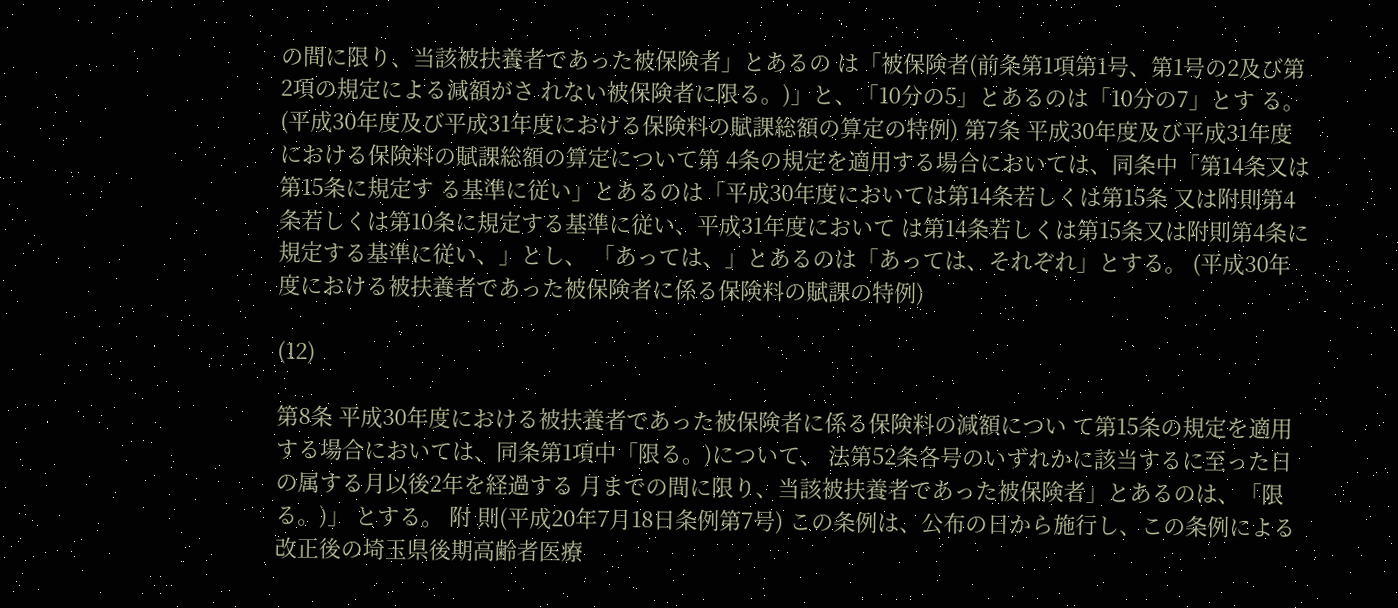の間に限り、当該被扶養者であった被保険者」とあるの は「被保険者(前条第1項第1号、第1号の2及び第2項の規定による減額がさ れない被保険者に限る。)」と、「10分の5」とあるのは「10分の7」とす る。 (平成30年度及び平成31年度における保険料の賦課総額の算定の特例) 第7条 平成30年度及び平成31年度における保険料の賦課総額の算定について第 4条の規定を適用する場合においては、同条中「第14条又は第15条に規定す る基準に従い」とあるのは「平成30年度においては第14条若しくは第15条 又は附則第4条若しくは第10条に規定する基準に従い、平成31年度において は第14条若しくは第15条又は附則第4条に規定する基準に従い、」とし、 「あっては、」とあるのは「あっては、それぞれ」とする。 (平成30年度における被扶養者であった被保険者に係る保険料の賦課の特例)

(12)

第8条 平成30年度における被扶養者であった被保険者に係る保険料の減額につい て第15条の規定を適用する場合においては、同条第1項中「限る。)について、 法第52条各号のいずれかに該当するに至った日の属する月以後2年を経過する 月までの間に限り、当該被扶養者であった被保険者」とあるのは、「限る。)」 とする。 附 則(平成20年7月18日条例第7号) この条例は、公布の日から施行し、この条例による改正後の埼玉県後期高齢者医療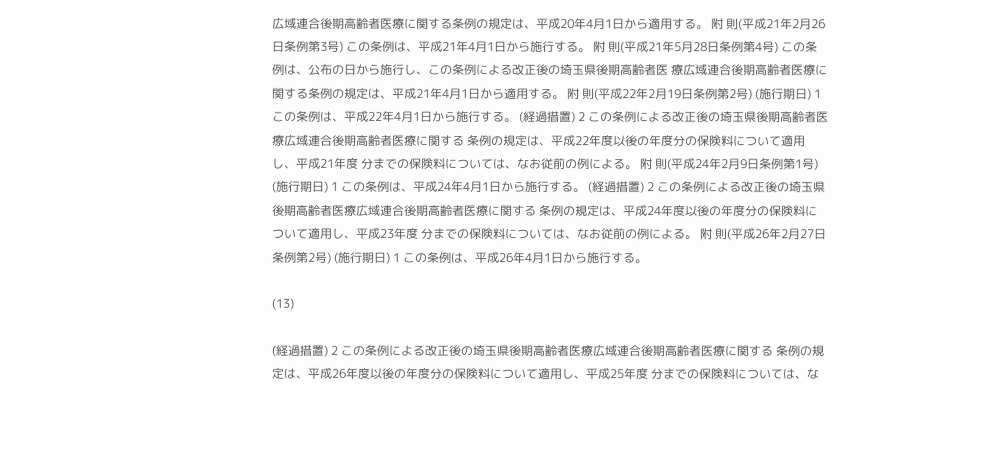広域連合後期高齢者医療に関する条例の規定は、平成20年4月1日から適用する。 附 則(平成21年2月26日条例第3号) この条例は、平成21年4月1日から施行する。 附 則(平成21年5月28日条例第4号) この条例は、公布の日から施行し、この条例による改正後の埼玉県後期高齢者医 療広域連合後期高齢者医療に関する条例の規定は、平成21年4月1日から適用する。 附 則(平成22年2月19日条例第2号) (施行期日) 1 この条例は、平成22年4月1日から施行する。 (経過措置) 2 この条例による改正後の埼玉県後期高齢者医療広域連合後期高齢者医療に関する 条例の規定は、平成22年度以後の年度分の保険料について適用し、平成21年度 分までの保険料については、なお従前の例による。 附 則(平成24年2月9日条例第1号) (施行期日) 1 この条例は、平成24年4月1日から施行する。 (経過措置) 2 この条例による改正後の埼玉県後期高齢者医療広域連合後期高齢者医療に関する 条例の規定は、平成24年度以後の年度分の保険料について適用し、平成23年度 分までの保険料については、なお従前の例による。 附 則(平成26年2月27日条例第2号) (施行期日) 1 この条例は、平成26年4月1日から施行する。

(13)

(経過措置) 2 この条例による改正後の埼玉県後期高齢者医療広域連合後期高齢者医療に関する 条例の規定は、平成26年度以後の年度分の保険料について適用し、平成25年度 分までの保険料については、な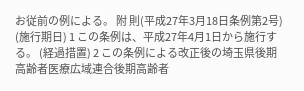お従前の例による。 附 則(平成27年3月18日条例第2号) (施行期日) 1 この条例は、平成27年4月1日から施行する。 (経過措置) 2 この条例による改正後の埼玉県後期高齢者医療広域連合後期高齢者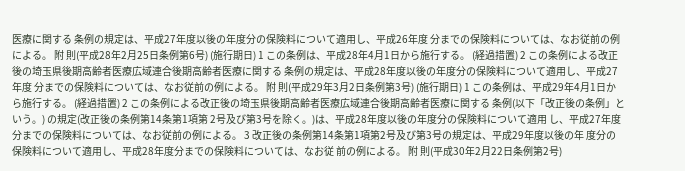医療に関する 条例の規定は、平成27年度以後の年度分の保険料について適用し、平成26年度 分までの保険料については、なお従前の例による。 附 則(平成28年2月25日条例第6号) (施行期日) 1 この条例は、平成28年4月1日から施行する。 (経過措置) 2 この条例による改正後の埼玉県後期高齢者医療広域連合後期高齢者医療に関する 条例の規定は、平成28年度以後の年度分の保険料について適用し、平成27年度 分までの保険料については、なお従前の例による。 附 則(平成29年3月2日条例第3号) (施行期日) 1 この条例は、平成29年4月1日から施行する。 (経過措置) 2 この条例による改正後の埼玉県後期高齢者医療広域連合後期高齢者医療に関する 条例(以下「改正後の条例」という。) の規定(改正後の条例第14条第1項第 2号及び第3号を除く。)は、平成28年度以後の年度分の保険料について適用 し、平成27年度分までの保険料については、なお従前の例による。 3 改正後の条例第14条第1項第2号及び第3号の規定は、平成29年度以後の年 度分の保険料について適用し、平成28年度分までの保険料については、なお従 前の例による。 附 則(平成30年2月22日条例第2号)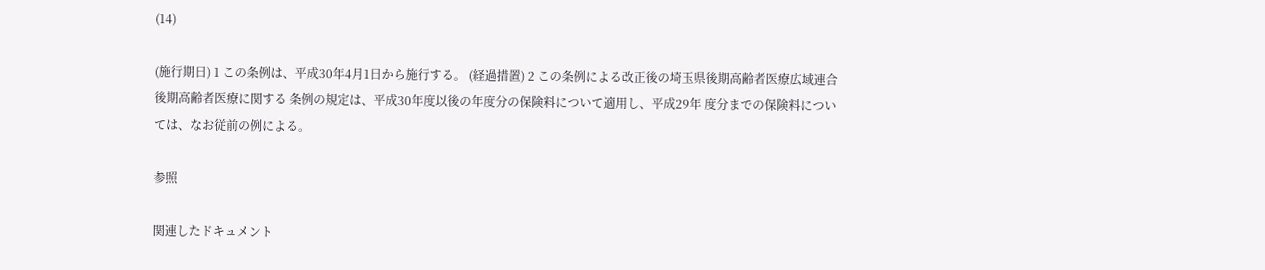(14)

(施行期日) 1 この条例は、平成30年4月1日から施行する。 (経過措置) 2 この条例による改正後の埼玉県後期高齢者医療広域連合後期高齢者医療に関する 条例の規定は、平成30年度以後の年度分の保険料について適用し、平成29年 度分までの保険料については、なお従前の例による。

参照

関連したドキュメント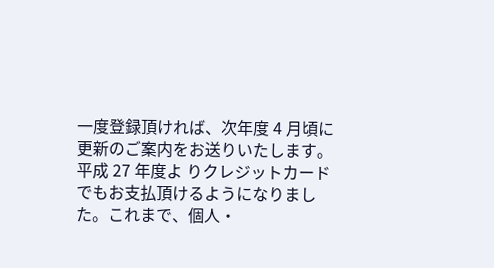一度登録頂ければ、次年度 4 月頃に更新のご案内をお送りいたします。平成 27 年度よ りクレジットカードでもお支払頂けるようになりました。これまで、個人・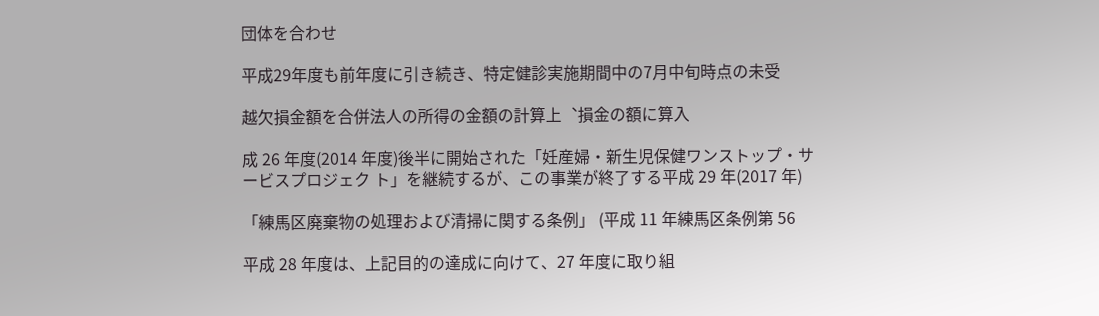団体を合わせ

平成29年度も前年度に引き続き、特定健診実施期間中の7月中旬時点の未受

越欠損金額を合併法人の所得の金額の計算上︑損金の額に算入

成 26 年度(2014 年度)後半に開始された「妊産婦・新生児保健ワンストップ・サービスプロジェク ト」を継続するが、この事業が終了する平成 29 年(2017 年)

「練馬区廃棄物の処理および清掃に関する条例」 (平成 11 年練馬区条例第 56

平成 28 年度は、上記目的の達成に向けて、27 年度に取り組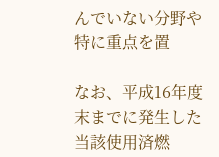んでいない分野や特に重点を置

なお、平成16年度末までに発生した当該使用済燃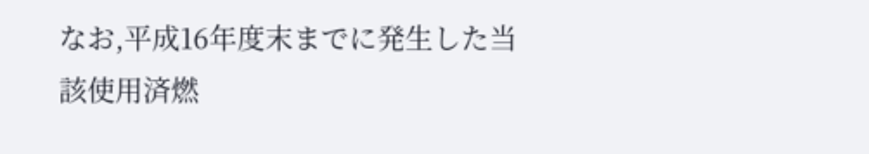なお,平成16年度末までに発生した当該使用済燃